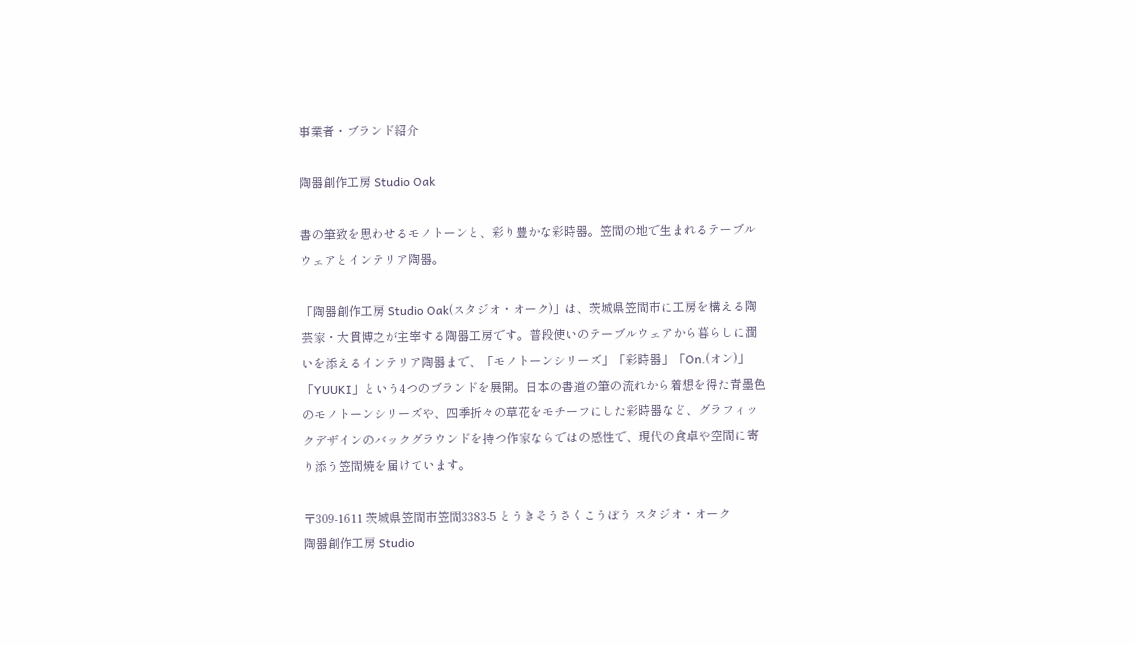事業者・ブランド紹介

陶器創作工房 Studio Oak

書の筆致を思わせるモノトーンと、彩り豊かな彩時器。笠間の地で生まれるテーブルウェアとインテリア陶器。

「陶器創作工房 Studio Oak(スタジオ・オーク)」は、茨城県笠間市に工房を構える陶芸家・大貫博之が主宰する陶器工房です。普段使いのテーブルウェアから暮らしに潤いを添えるインテリア陶器まで、「モノトーンシリーズ」「彩時器」「On.(オン)」「YUUKI」という4つのブランドを展開。日本の書道の筆の流れから着想を得た青墨色のモノトーンシリーズや、四季折々の草花をモチーフにした彩時器など、グラフィックデザインのバックグラウンドを持つ作家ならではの感性で、現代の食卓や空間に寄り添う笠間焼を届けています。

〒309-1611 茨城県笠間市笠間3383-5 とうきそうさくこうぼう スタジオ・オーク
陶器創作工房 Studio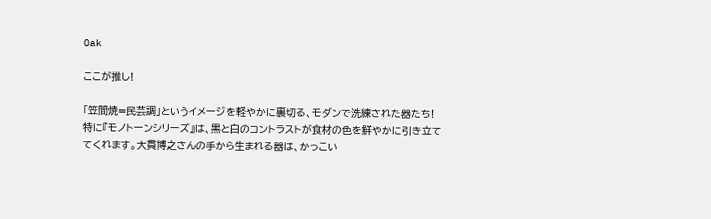Oak

ここが推し!

「笠間焼=民芸調」というイメージを軽やかに裏切る、モダンで洗練された器たち!特に『モノトーンシリーズ』は、黒と白のコントラストが食材の色を鮮やかに引き立ててくれます。大貫博之さんの手から生まれる器は、かっこい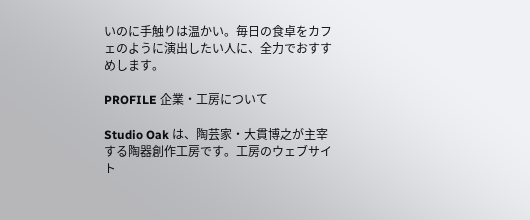いのに手触りは温かい。毎日の食卓をカフェのように演出したい人に、全力でおすすめします。

PROFILE 企業・工房について

Studio Oak は、陶芸家・大貫博之が主宰する陶器創作工房です。工房のウェブサイト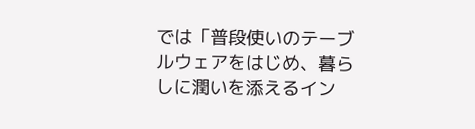では「普段使いのテーブルウェアをはじめ、暮らしに潤いを添えるイン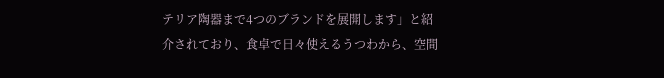テリア陶器まで4つのブランドを展開します」と紹介されており、食卓で日々使えるうつわから、空間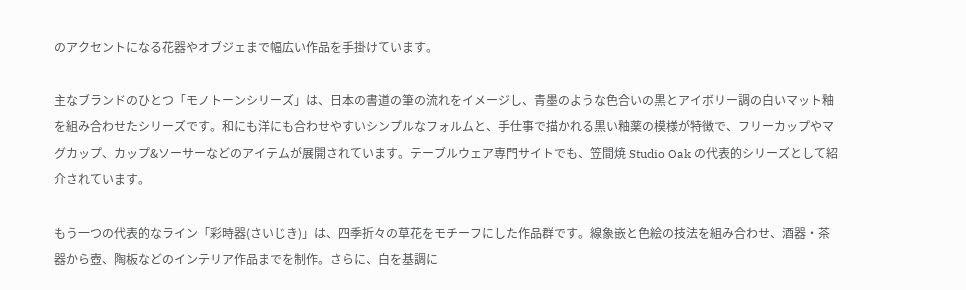のアクセントになる花器やオブジェまで幅広い作品を手掛けています。

主なブランドのひとつ「モノトーンシリーズ」は、日本の書道の筆の流れをイメージし、青墨のような色合いの黒とアイボリー調の白いマット釉を組み合わせたシリーズです。和にも洋にも合わせやすいシンプルなフォルムと、手仕事で描かれる黒い釉薬の模様が特徴で、フリーカップやマグカップ、カップ&ソーサーなどのアイテムが展開されています。テーブルウェア専門サイトでも、笠間焼 Studio Oak の代表的シリーズとして紹介されています。

もう一つの代表的なライン「彩時器(さいじき)」は、四季折々の草花をモチーフにした作品群です。線象嵌と色絵の技法を組み合わせ、酒器・茶器から壺、陶板などのインテリア作品までを制作。さらに、白を基調に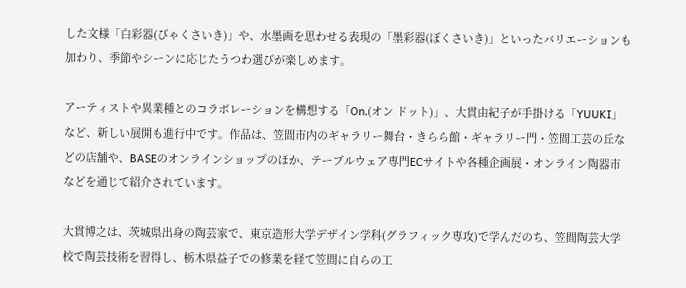した文様「白彩器(びゃくさいき)」や、水墨画を思わせる表現の「墨彩器(ぼくさいき)」といったバリエーションも加わり、季節やシーンに応じたうつわ選びが楽しめます。

アーティストや異業種とのコラボレーションを構想する「On.(オン ドット)」、大貫由紀子が手掛ける「YUUKI」など、新しい展開も進行中です。作品は、笠間市内のギャラリー舞台・きらら館・ギャラリー門・笠間工芸の丘などの店舗や、BASEのオンラインショップのほか、テーブルウェア専門ECサイトや各種企画展・オンライン陶器市などを通じて紹介されています。

大貫博之は、茨城県出身の陶芸家で、東京造形大学デザイン学科(グラフィック専攻)で学んだのち、笠間陶芸大学校で陶芸技術を習得し、栃木県益子での修業を経て笠間に自らの工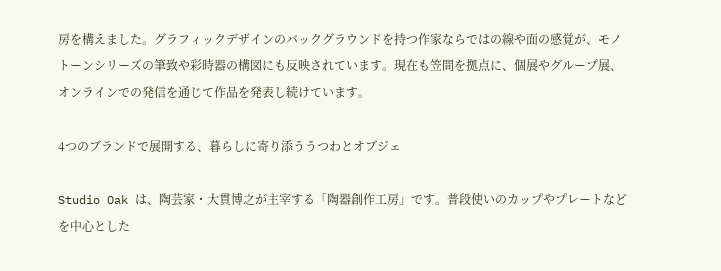房を構えました。グラフィックデザインのバックグラウンドを持つ作家ならではの線や面の感覚が、モノトーンシリーズの筆致や彩時器の構図にも反映されています。現在も笠間を拠点に、個展やグループ展、オンラインでの発信を通じて作品を発表し続けています。

4つのブランドで展開する、暮らしに寄り添ううつわとオブジェ

Studio Oak は、陶芸家・大貫博之が主宰する「陶器創作工房」です。普段使いのカップやプレートなどを中心とした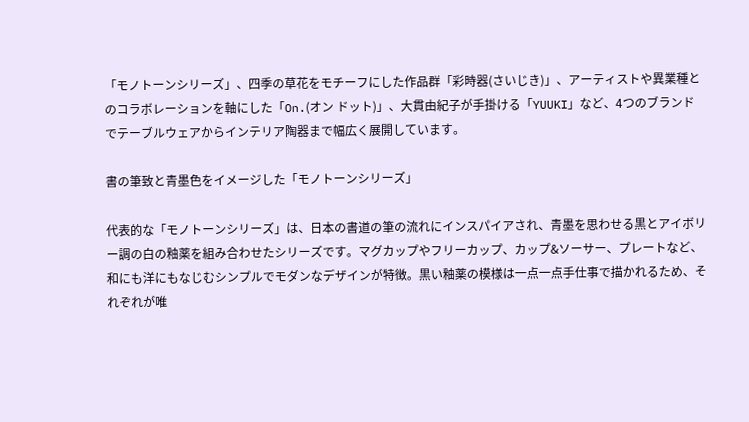「モノトーンシリーズ」、四季の草花をモチーフにした作品群「彩時器(さいじき)」、アーティストや異業種とのコラボレーションを軸にした「On.(オン ドット)」、大貫由紀子が手掛ける「YUUKI」など、4つのブランドでテーブルウェアからインテリア陶器まで幅広く展開しています。

書の筆致と青墨色をイメージした「モノトーンシリーズ」

代表的な「モノトーンシリーズ」は、日本の書道の筆の流れにインスパイアされ、青墨を思わせる黒とアイボリー調の白の釉薬を組み合わせたシリーズです。マグカップやフリーカップ、カップ&ソーサー、プレートなど、和にも洋にもなじむシンプルでモダンなデザインが特徴。黒い釉薬の模様は一点一点手仕事で描かれるため、それぞれが唯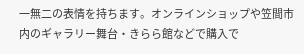一無二の表情を持ちます。オンラインショップや笠間市内のギャラリー舞台・きらら館などで購入で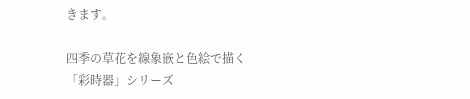きます。

四季の草花を線象嵌と色絵で描く「彩時器」シリーズ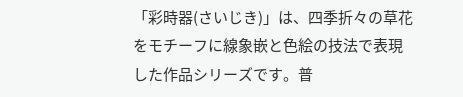「彩時器(さいじき)」は、四季折々の草花をモチーフに線象嵌と色絵の技法で表現した作品シリーズです。普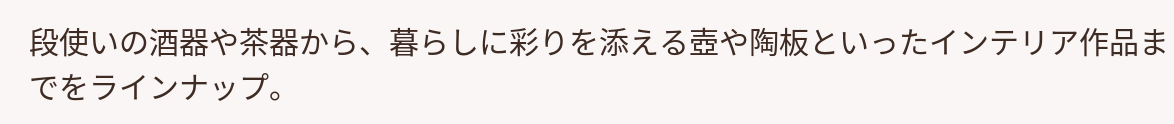段使いの酒器や茶器から、暮らしに彩りを添える壺や陶板といったインテリア作品までをラインナップ。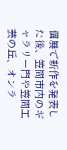個展で新作を発表した後、笠間市内のギャラリー門や笠間工芸の丘、オンラ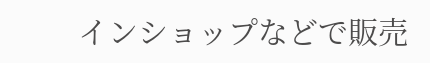インショップなどで販売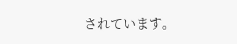されています。